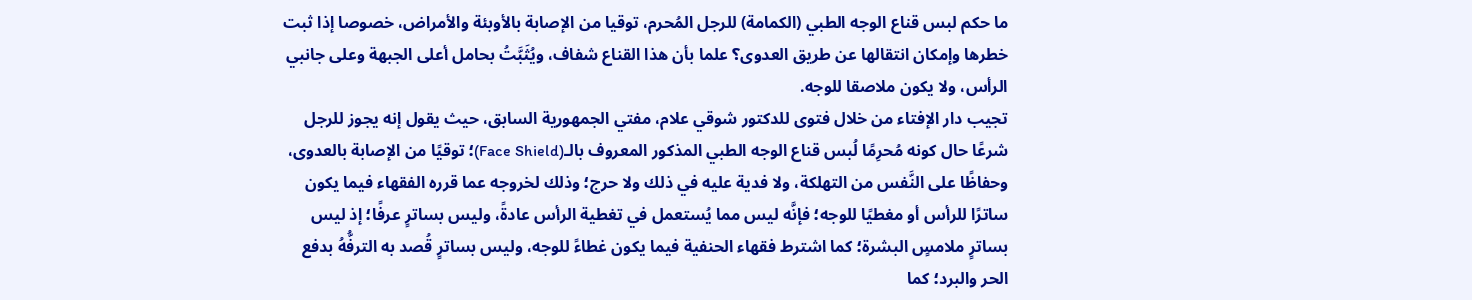ما حكم لبس قناع الوجه الطبي (الكمامة) للرجل المُحرم، توقيا من الإصابة بالأوبئة والأمراض، خصوصا إذا ثبت خطرها وإمكان انتقالها عن طريق العدوى؟ علما بأن هذا القناع شفاف، ويُثَبَّتُ بحامل أعلى الجبهة وعلى جانبي الرأس، ولا يكون ملاصقا للوجه.
تجيب دار الإفتاء من خلال فتوى للدكتور شوقي علام، مفتي الجمهورية السابق، حيث يقول إنه يجوز للرجل شرعًا حال كونه مُحرِمًا لُبس قناع الوجه الطبي المذكور المعروف بالـ(Face Shield)؛ توقيًا من الإصابة بالعدوى، وحفاظًا على النَّفس من التهلكة، ولا فدية عليه في ذلك ولا حرج؛ وذلك لخروجه عما قرره الفقهاء فيما يكون ساترًا للرأس أو مغطيًا للوجه؛ فإنَّه ليس مما يُستعمل في تغطية الرأس عادةً، وليس بساترٍ عرفًا؛ إذ ليس بساترٍ ملامسٍ البشرة؛ كما اشترط فقهاء الحنفية فيما يكون غطاءً للوجه، وليس بساترٍ قُصد به الترفُّهُ بدفع الحر والبرد؛ كما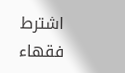اشترط فقهاء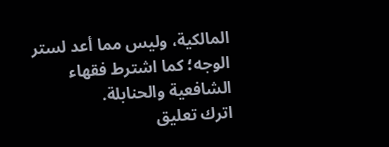المالكية، وليس مما أعد لستر الوجه؛ كما اشترط فقهاء الشافعية والحنابلة.
اترك تعليق